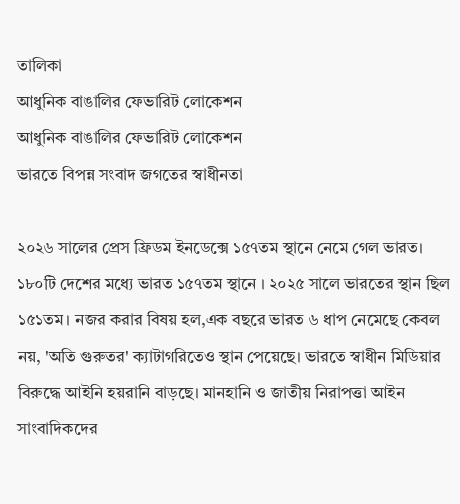তালিকা
আধুনিক বাঙালির ফেভারিট লোকেশন
আধুনিক বাঙালির ফেভারিট লোকেশন
ভারতে বিপন্ন সংবাদ জগতের স্বাধীনতা

২০২৬ সালের প্রেস ফ্রিডম ইনডেক্সে ১৫৭তম স্থানে নেমে গেল ভারত। ১৮০টি দেশের মধ্যে ভারত ১৫৭তম স্থানে । ২০২৫ সালে ভারতের স্থান ছিল ১৫১তম। নজর করার বিষয় হল,এক বছরে ভারত ৬ ধাপ নেমেছে কেবল নয়, 'অতি গুরুতর' ক্যাটাগরিতেও স্থান পেয়েছে। ভারতে স্বাধীন মিডিয়ার বিরুদ্ধে আইনি হয়রানি বাড়ছে। মানহানি ও জাতীয় নিরাপত্তা আইন সাংবাদিকদের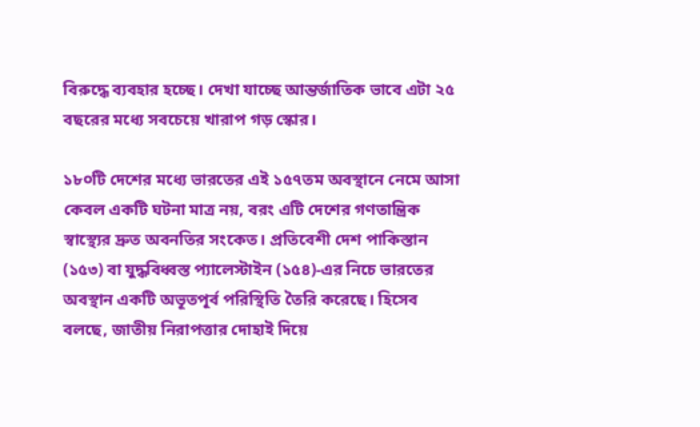বিরুদ্ধে ব্যবহার হচ্ছে। দেখা যাচ্ছে আন্তর্জাতিক ভাবে এটা ২৫ বছরের মধ্যে সবচেয়ে খারাপ গড় স্কোর।

১৮০টি দেশের মধ্যে ভারতের এই ১৫৭তম অবস্থানে নেমে আসা কেবল একটি ঘটনা মাত্র নয়, বরং এটি দেশের গণতান্ত্রিক স্বাস্থ্যের দ্রুত অবনতির সংকেত। প্রতিবেশী দেশ পাকিস্তান (১৫৩) বা যুদ্ধবিধ্বস্ত প্যালেস্টাইন (১৫৪)-এর নিচে ভারতের অবস্থান একটি অভূতপূর্ব পরিস্থিতি তৈরি করেছে। হিসেব বলছে, জাতীয় নিরাপত্তার দোহাই দিয়ে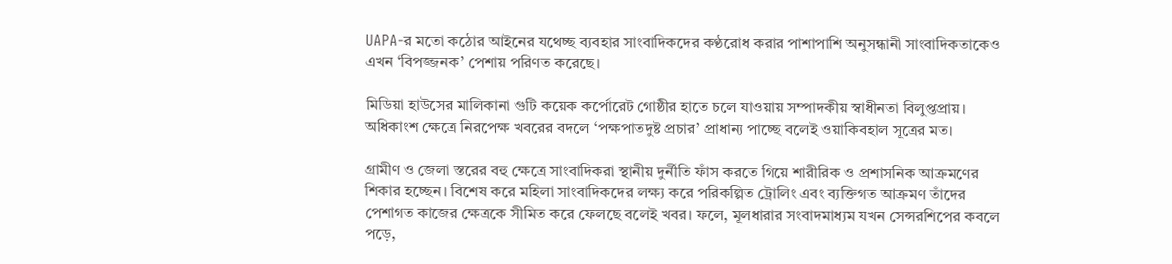UAPA-র মতো কঠোর আইনের যথেচ্ছ ব্যবহার সাংবাদিকদের কণ্ঠরোধ করার পাশাপাশি অনুসন্ধানী সাংবাদিকতাকেও এখন ‘বিপজ্জনক’ পেশায় পরিণত করেছে।

মিডিয়া হাউসের মালিকানা গুটি কয়েক কর্পোরেট গোষ্ঠীর হাতে চলে যাওয়ায় সম্পাদকীয় স্বাধীনতা বিলুপ্তপ্রায়। অধিকাংশ ক্ষেত্রে নিরপেক্ষ খবরের বদলে ‘পক্ষপাতদুষ্ট প্রচার’ প্রাধান্য পাচ্ছে বলেই ওয়াকিবহাল সূত্রের মত।

গ্রামীণ ও জেলা স্তরের বহু ক্ষেত্রে সাংবাদিকরা স্থানীয় দুর্নীতি ফাঁস করতে গিয়ে শারীরিক ও প্রশাসনিক আক্রমণের শিকার হচ্ছেন। বিশেষ করে মহিলা সাংবাদিকদের লক্ষ্য করে পরিকল্পিত ট্রোলিং এবং ব্যক্তিগত আক্রমণ তাঁদের পেশাগত কাজের ক্ষেত্রকে সীমিত করে ফেলছে বলেই খবর। ফলে, মূলধারার সংবাদমাধ্যম যখন সেন্সরশিপের কবলে পড়ে,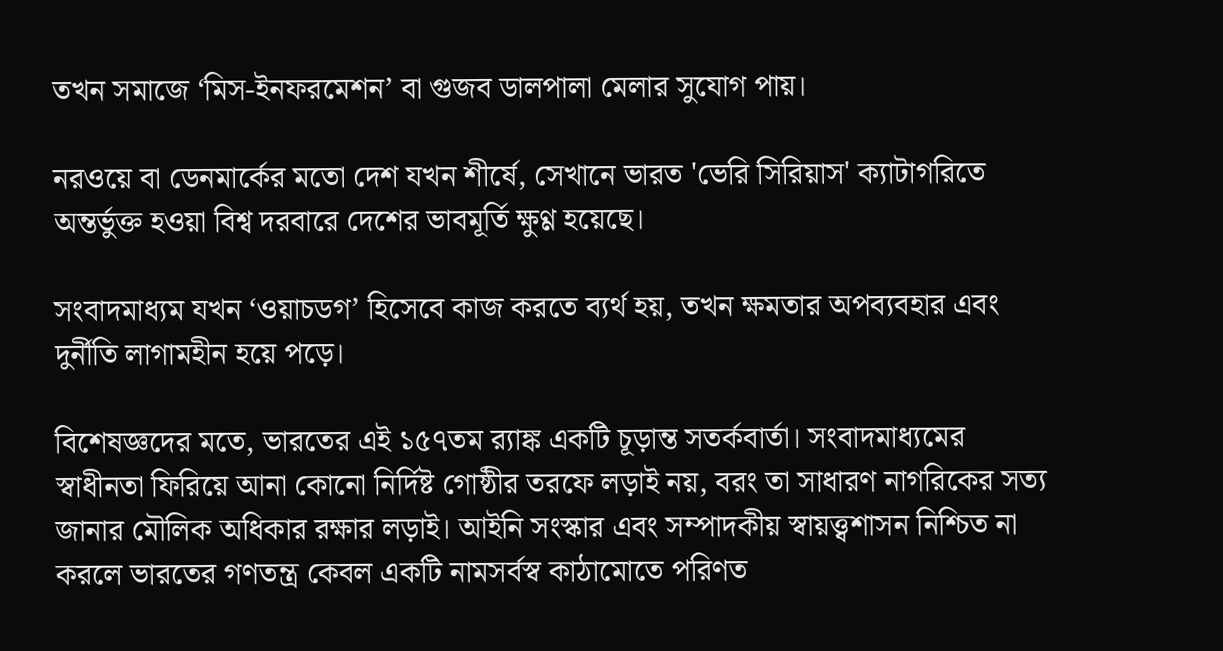তখন সমাজে ‘মিস-ইনফরমেশন’ বা গুজব ডালপালা মেলার সুযোগ পায়।

নরওয়ে বা ডেনমার্কের মতো দেশ যখন শীর্ষে, সেখানে ভারত 'ভেরি সিরিয়াস' ক্যাটাগরিতে অন্তর্ভুক্ত হওয়া বিশ্ব দরবারে দেশের ভাবমূর্তি ক্ষুণ্ণ হয়েছে।

সংবাদমাধ্যম যখন ‘ওয়াচডগ’ হিসেবে কাজ করতে ব্যর্থ হয়, তখন ক্ষমতার অপব্যবহার এবং দুর্নীতি লাগামহীন হয়ে পড়ে।

বিশেষজ্ঞদের মতে, ভারতের এই ১৫৭তম র‍্যাঙ্ক একটি চূড়ান্ত সতর্কবার্তা। সংবাদমাধ্যমের স্বাধীনতা ফিরিয়ে আনা কোনো নির্দিষ্ট গোষ্ঠীর তরফে লড়াই নয়, বরং তা সাধারণ নাগরিকের সত্য জানার মৌলিক অধিকার রক্ষার লড়াই। আইনি সংস্কার এবং সম্পাদকীয় স্বায়ত্ত্বশাসন নিশ্চিত না করলে ভারতের গণতন্ত্র কেবল একটি নামসর্বস্ব কাঠামোতে পরিণত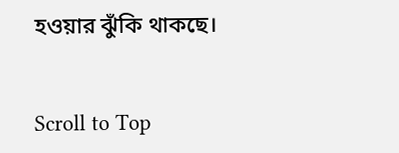হওয়ার ঝুঁকি থাকছে।


Scroll to Top